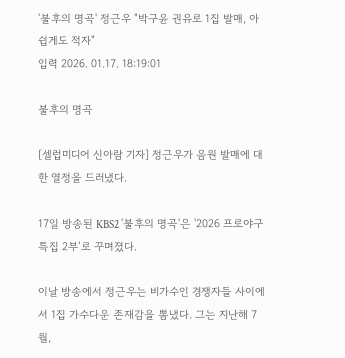'불후의 명곡' 정근우 "박구윤 권유로 1집 발매, 아쉽게도 적자"
입력 2026. 01.17. 18:19:01

불후의 명곡

[셀럽미디어 신아람 기자] 정근우가 음원 발매에 대한 열정을 드러냈다.

17일 방송된 KBS2 '불후의 명곡'은 '2026 프로야구 특집 2부’로 꾸며졌다.

이날 방송에서 정근우는 비가수인 경쟁자들 사이에서 1집 가수다운 존재감을 뽐냈다. 그는 지난해 7월,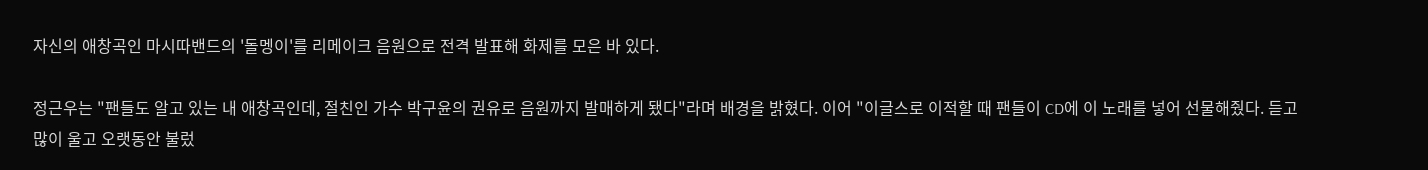자신의 애창곡인 마시따밴드의 '돌멩이'를 리메이크 음원으로 전격 발표해 화제를 모은 바 있다.

정근우는 "팬들도 알고 있는 내 애창곡인데, 절친인 가수 박구윤의 권유로 음원까지 발매하게 됐다"라며 배경을 밝혔다. 이어 "이글스로 이적할 때 팬들이 CD에 이 노래를 넣어 선물해줬다. 듣고 많이 울고 오랫동안 불렀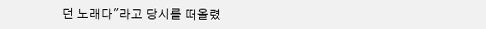던 노래다"라고 당시를 떠올렸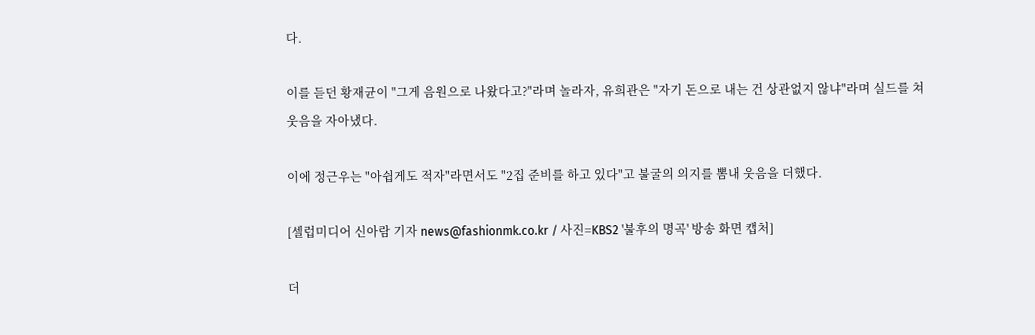다.

이를 듣던 황재균이 "그게 음원으로 나왔다고?"라며 놀라자, 유희관은 "자기 돈으로 내는 건 상관없지 않냐"라며 실드를 쳐 웃음을 자아냈다.

이에 정근우는 "아쉽게도 적자"라면서도 "2집 준비를 하고 있다"고 불굴의 의지를 뽐내 웃음을 더했다.

[셀럽미디어 신아람 기자 news@fashionmk.co.kr / 사진=KBS2 '불후의 명곡' 방송 화면 캡처]

더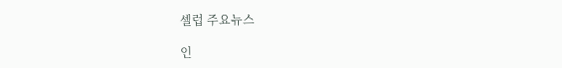셀럽 주요뉴스

인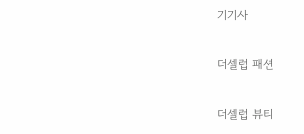기기사

더셀럽 패션

더셀럽 뷰티